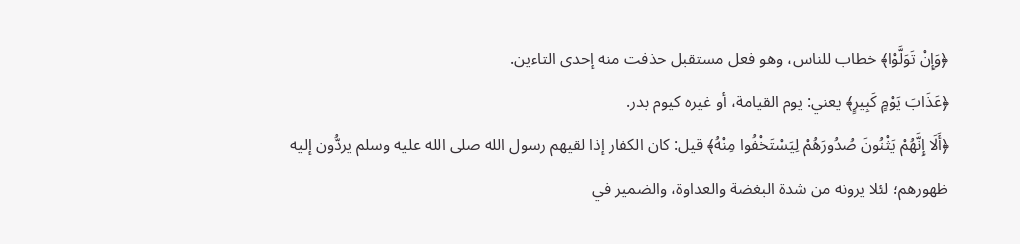﴿وَإِنْ تَوَلَّوْا﴾ خطاب للناس، وهو فعل مستقبل حذفت منه إحدى التاءين.
﴿عَذَابَ يَوْمٍ كَبِيرٍ﴾ يعني: يوم القيامة، أو غيره كيوم بدر.
﴿أَلَا إِنَّهُمْ يَثْنُونَ صُدُورَهُمْ لِيَسْتَخْفُوا مِنْهُ﴾ قيل: كان الكفار إذا لقيهم رسول الله صلى الله عليه وسلم يردُّون إليه ظهورهم؛ لئلا يرونه من شدة البغضة والعداوة، والضمير في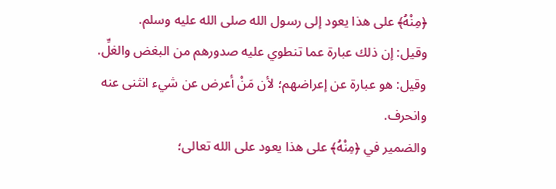﴿مِنْهُ﴾ على هذا يعود إلى رسول الله صلى الله عليه وسلم.
وقيل: إن ذلك عبارة عما تنطوي عليه صدورهم من البغض والغلِّ.
وقيل: هو عبارة عن إعراضهم؛ لأن مَنْ أعرض عن شيء انثنى عنه وانحرف.
والضمير في ﴿مِنْهُ﴾ على هذا يعود على الله تعالى؛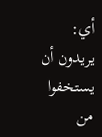أي: يريدون أن يستخفوا من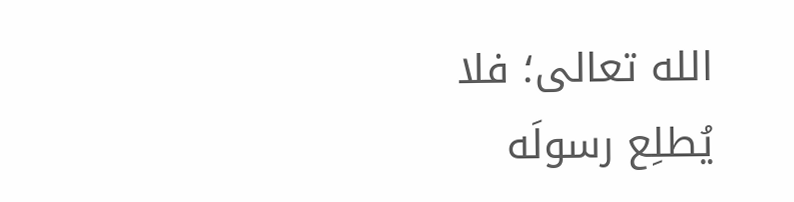الله تعالى؛ فلا يُطلِع رسولَه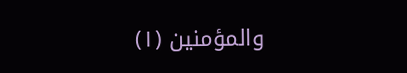والمؤمنين (١)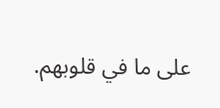على ما في قلوبهم.